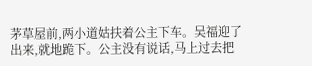茅草屋前,两小道姑扶着公主下车。吴福迎了出来,就地跪下。公主没有说话,马上过去把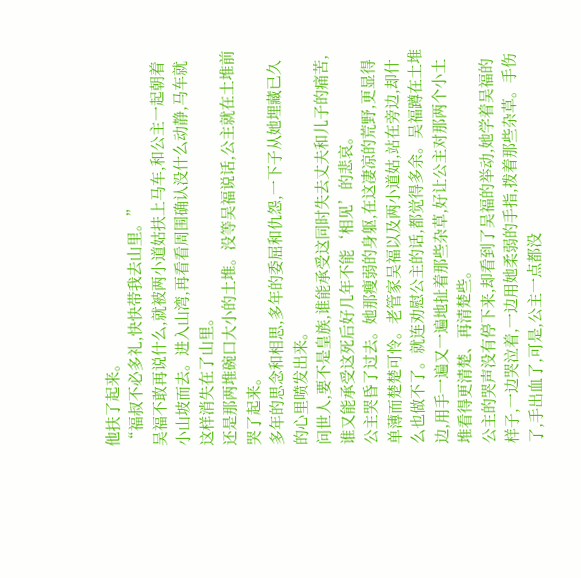他扶了起来。
“福叔不必多礼,快快带我去山里。”
吴福不敢再说什么,就被两小道姑扶上马车,和公主一起朝着小山坡而去。进入山湾,再看看周围确认没什么动静,马车就这样消失在了山里。
还是那两堆碗口大小的土堆。没等吴福说话,公主就在土堆前哭了起来。
多年的思念和相思,多年的委屈和仇怨,一下子从她埋藏已久的心里喷发出来。
问世人,要不是皇族,谁能承受这同时失去丈夫和儿子的痛苦,谁又能承受这死后好几年不能‘相见’的悲哀。
公主哭昏了过去。她那瘦弱的身躯,在这凄凉的荒野,更显得单薄而楚楚可怜。老管家吴福以及两小道姑,站在旁边,却什么也做不了。就连劝慰公主的话,都觉得多余。吴福蹲在土堆边,用手一遍又一遍地扯着那些杂草,好让公主对那两个小土堆看得更清楚、再清楚些。
公主的哭声没有停下来,却看到了吴福的举动,她学着吴福的样子,一边哭泣着,一边用她柔弱的手指,拨着那些杂草。手伤了,手出血了,可是,公主一点都没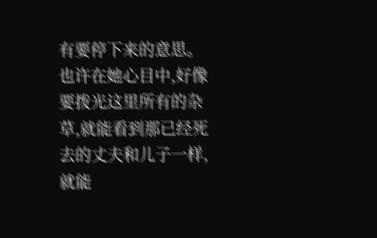有要停下来的意思。也许在她心目中,好像要拨光这里所有的杂草,就能看到那已经死去的丈夫和儿子一样,就能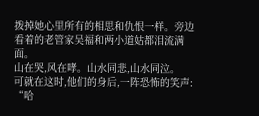拨掉她心里所有的相思和仇恨一样。旁边看着的老管家吴福和两小道姑都泪流满面。
山在哭,风在哮。山水同悲,山水同泣。
可就在这时,他们的身后,一阵恐怖的笑声:
“哈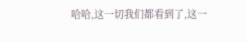哈哈,这一切我们都看到了,这一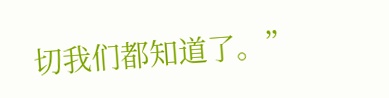切我们都知道了。”